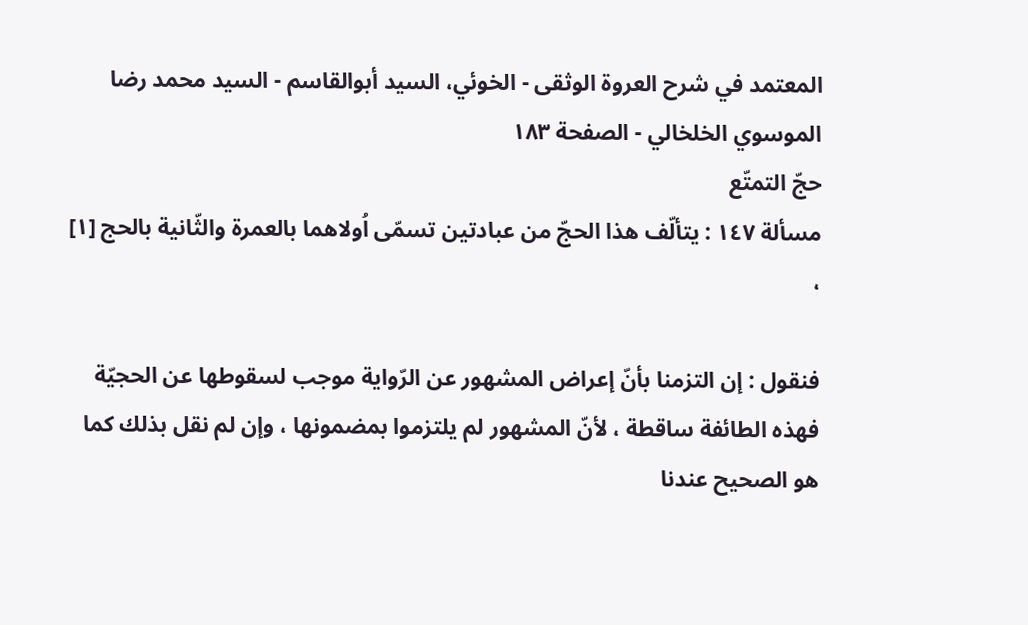المعتمد في شرح العروة الوثقى - الخوئي، السيد أبوالقاسم - السيد محمد رضا الموسوي الخلخالي - الصفحة ١٨٣
حجّ التمتّع
مسألة ١٤٧ : يتألّف هذا الحجّ من عبادتين تسمّى اُولاهما بالعمرة والثّانية بالحج [١] ،

فنقول : إن التزمنا بأنّ إعراض المشهور عن الرّواية موجب لسقوطها عن الحجيّة فهذه الطائفة ساقطة ، لأنّ المشهور لم يلتزموا بمضمونها ، وإن لم نقل بذلك كما هو الصحيح عندنا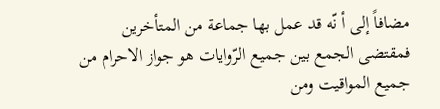مضافاً إلى أ نّه قد عمل بها جماعة من المتأخرين فمقتضى الجمع بين جميع الرّوايات هو جواز الاحرام من جميع المواقيت ومن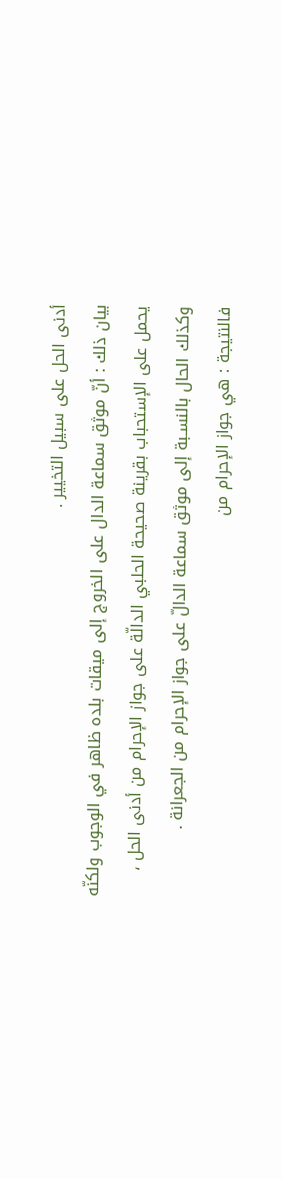أدنى الحل على سبيل التخيير .
بيان ذلك : أنّ موثق سماعة الدال على الخروج إلى ميقات بلده ظاهر في الوجوب ولكنّه يحمل على الإستحباب بقرينة صحيحة الحلبي الدالّة على جواز الإحرام من أدنى الحل ، وكذلك الحال بالنسـبة إلى موثق سماعة الدالّ على جواز الإحرام من الجعرانة .
فالنتيجة : هي جواز الإحرام من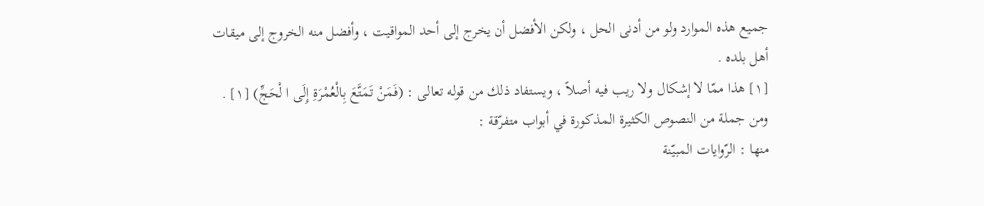جميع هذه الموارد ولو من أدنى الحل ، ولكن الأفضل أن يخرج إلى أحد المواقيت ، وأفضل منه الخروج إلى ميقات أهل بلده .
[١] هذا ممّا لا إشكال ولا ريب فيه أصلاً ، ويستفاد ذلك من قوله تعالى : (فَمَنْ تَمَتَّعَ بِالْعُمْرَةِ إِلَى ا لْحَجِّ) [١] .
ومن جملة من النصوص الكثيرة المذكورة في أبواب متفرّقة :
منها : الرّوايات المبيّنة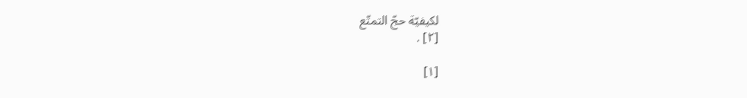لكيفيّة حجّ التمتّع
[٢] .

[١]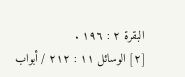البقرة ٢ : ١٩٦ .
[٢] الوسائل ١١ : ٢١٢ / أبواب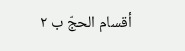أقسام الحجّ ب ٢